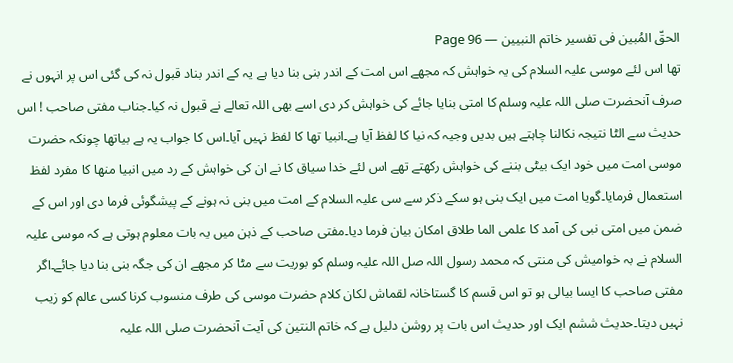الحقّ المُبین فی تفسیر خاتم النبیین — Page 96
تھا اس لئے موسی علیہ السلام کی یہ خواہش کہ مجھے اس امت کے اندر بنی بنا دیا ہے یہ کے اندر بناد قبول نہ کی گئی اس پر انہوں نے صرف آنحضرت صلی اللہ علیہ وسلم کا امتی بنایا جائے کی خواہش کر دی اسے بھی اللہ تعالے نے قبول نہ کیا۔جناب مفتی صاحب ! اس حدیث سے الٹا نتیجہ نکالنا چاہتے ہیں بدیں وجیہ کہ نیا کا لفظ آیا ہے۔انبیا تھا کا لفظ نہیں آیا۔اس کا جواب یہ ہے بياتها چونکہ حضرت موسی امت میں خود ایک بیٹی بننے کی خواہش رکھتے تھے اس لئے خدا سیاق کا نے ان کی خواہش کے رد میں انبیا منها كا مفرد لفظ استعمال فرمایا۔گویا امت میں ایک بنی ہو سکے ذکر سے سی علیہ السلام کے امت میں بنی نہ ہونے کے پیشگوئی فرما دی اور اس کے ضمن میں امتی نبی کی آمد کا علمی الما طلاق امکان بیان فرما دیا۔مفتی صاحب کے ذہن میں یہ بات معلوم ہوتی ہے کہ موسی علیہ السلام نے بہ خوامیش کی منتی کہ محمد رسول اللہ صل اللہ علیہ وسلم کو بوریت سے مٹا کر مجھے ان کی جگہ بنی بنا دیا جائے۔اگر مفتی صاحب کا ایسا بیالی ہو تو اس قسم کا گستاخانہ لقماش لكان کلام حضرت موسی کی طرف منسوب کرنا کسی عالم کو زیب نہیں دیتا۔حدیث ششم ایک اور حدیث اس بات پر روشن دلیل ہے کہ خاتم النتین کی آیت آنحضرت صلی اللہ علیہ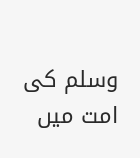وسلم کی امت میں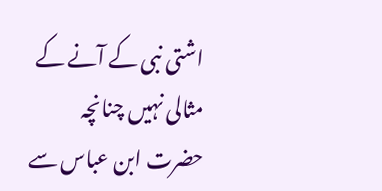اشتی نبی کے آنے کے مثالی نہیں چنانچہ حضرت ابن عباس سے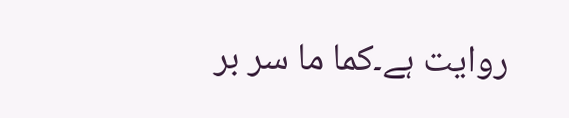روایت ہے۔کما ما سر بر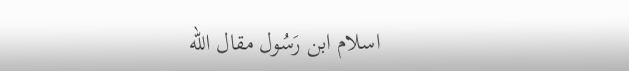اسلام ابن رَسُول مقال الله